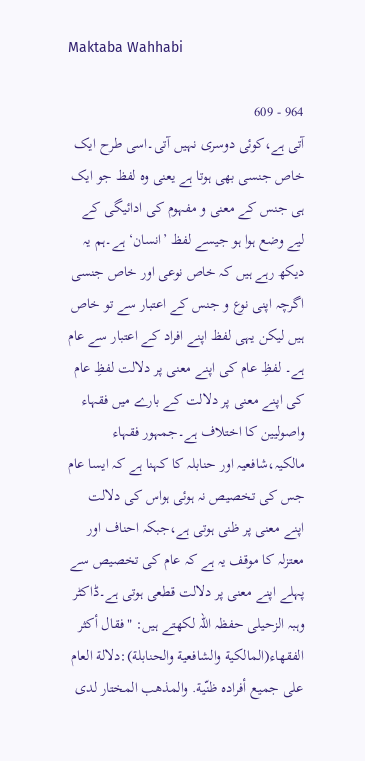Maktaba Wahhabi

964 - 609
آتی ہے،کوئی دوسری نہیں آتی۔اسی طرح ایک خاص جنسی بھی ہوتا ہے یعنی وہ لفظ جو ایک ہی جنس کے معنی و مفہوم کی ادائیگی کے لیے وضع ہوا ہو جیسے لفظ ’انسان‘ ہے۔ہم یہ دیکھ رہے ہیں کہ خاص نوعی اور خاص جنسی اگرچہ اپنی نوع و جنس کے اعتبار سے تو خاص ہیں لیکن یہی لفظ اپنے افراد کے اعتبار سے عام ہے۔ لفظِ عام کی اپنے معنی پر دلالت لفظِ عام کی اپنے معنی پر دلالت کے بارے میں فقہاء واصولیین کا اختلاف ہے۔جمہور فقہاء مالکیہ،شافعیہ اور حنابلہ کا کہنا ہے کہ ایسا عام جس کی تخصیص نہ ہوئی ہواس کی دلالت اپنے معنی پر ظنی ہوتی ہے،جبکہ احناف اور معتزلہ کا موقف یہ ہے کہ عام کی تخصیص سے پہلے اپنے معنی پر دلالت قطعی ہوتی ہے۔ڈاکٹر وہبہ الزحیلی حفظہ اللہ لکھتے ہیں: "فقال أکثر الفقهاء(المالكية والشافعية والحنابلة):دلالة العام على جميع أفراده ظنّية. والمذهب المختار لدی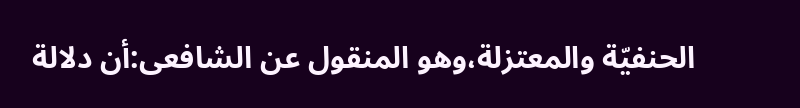الحنفيّة والمعتزلة،وهو المنقول عن الشافعى:أن دلالة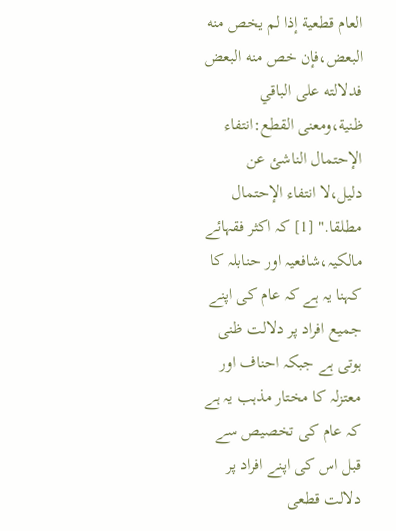العام قطعية إذا لم يخص منه البعض،فإن خص منه البعض فدلالته على الباقي ظنية،ومعنى القطع:انتفاء الإحتمال الناشئ عن دليل،لا انتفاء الإحتمال مطلقا." [1] کہ اکثر فقہائے مالکیہ،شافعیہ اور حنابلہ کا کہنا یہ ہے کہ عام کی اپنے جمیع افراد پر دلالت ظنی ہوتی ہے جبکہ احناف اور معتزلہ کا مختار مذہب یہ ہے کہ عام کی تخصیص سے قبل اس کی اپنے افراد پر دلالت قطعی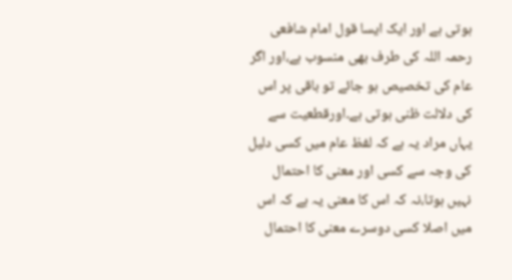ہوتی ہے اور ایک ایسا قول امام شافعی رحمہ اللہ کی طرف بھی منسوب ہے،اور اگر عام کی تخصیص ہو جائے تو باقی پر اس کی دلالت ظنی ہوتی ہے۔اورقطعیت سے یہاں مراد یہ ہے کہ لفظ عام میں کسی دلیل کی وجہ سے کسی اور معنی کا احتمال نہیں ہوتا،نہ کہ اس کا معنی یہ ہے کہ اس میں اصلا کسی دوسرے معنی کا احتمال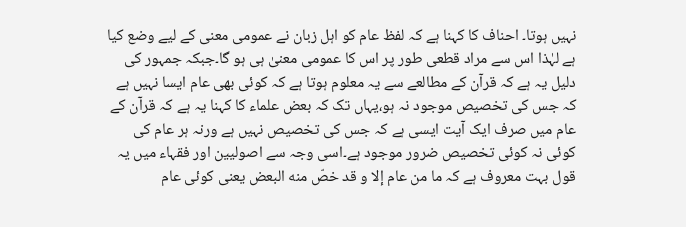نہیں ہوتا۔ احناف کا کہنا ہے کہ لفظ عام کو اہل زبان نے عمومی معنی کے لیے وضع کیا ہے لہٰذا اس سے مراد قطعی طور پر اس کا عمومی معنیٰ ہی ہو گا۔جبکہ جمہور کی دلیل یہ ہے کہ قرآن کے مطالعے سے یہ معلوم ہوتا ہے کہ کوئی بھی عام ایسا نہیں ہے کہ جس کی تخصیص موجود نہ ہو،یہاں تک کہ بعض علماء کا کہنا یہ ہے کہ قرآن کے عام میں صرف ایک آیت ایسی ہے کہ جس کی تخصیص نہیں ہے ورنہ ہر عام کی کوئی نہ کوئی تخصیص ضرور موجود ہے۔اسی وجہ سے اصولیین اور فقہاء میں یہ قول بہت معروف ہے کہ ما من عام إلا و قد خصّ منه البعض یعنی کوئی عام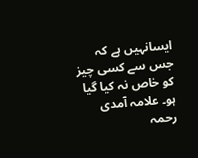ایسانہیں ہے کہ جس سے کسی چیز کو خاص نہ کیا گیا ہو۔ علامہ آمدی رحمہ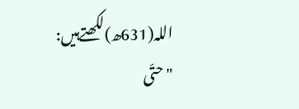اللہ(631ھ)لکھتےہیں: "حتّی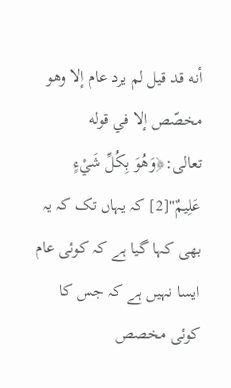أنه قد قیل لم یرد عام إلا وهو مخصّص إلا في قوله تعالى:﴿وَهُوَ بِكُلِّ شَيْءٍ عَلِيمٌ"[2] کہ یہاں تک کہ یہ بھی کہا گیا ہے کہ کوئی عام ایسا نہیں ہے کہ جس کا کوئی مخصص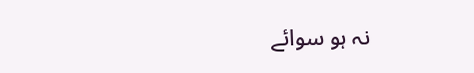نہ ہو سوائے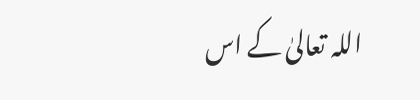اللہ تعالىٰ کے اس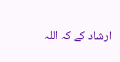ارشاد کے کہ اللہ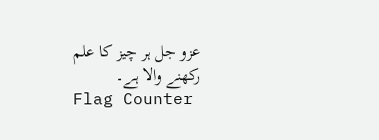عزو جل ہر چیز کا علم رکھنے والا ہے۔
Flag Counter